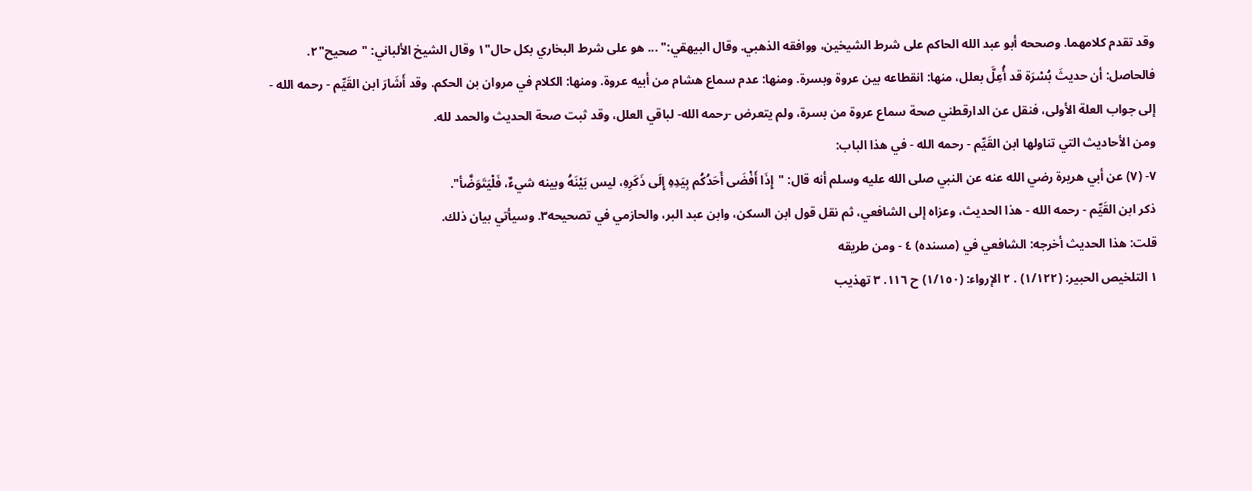وقد تقدم كلامهما. وصححه أبو عبد الله الحاكم على شرط الشيخين، ووافقه الذهبي. وقال البيهقي:" ... هو على شرط البخاري بكل حال"١ وقال الشيخ الألباني: "صحيح"٢.
فالحاصل: أن حديثَ بُسْرَة قد أُعِلَّ بعلل، منها: انقطاعه بين عروة وبسرة. ومنها: عدم سماع هشام من أبيه عروة. ومنها: الكلام في مروان بن الحكم. وقد أَشَارَ ابن القَيِّم - رحمه الله - إلى جواب العلة الأولى، فنقل عن الدارقطني صحة سماع عروة من بسرة، ولم يتعرض -رحمه الله- لباقي العلل، وقد ثبت صحة الحديث والحمد لله.
ومن الأحاديث التي تناولها ابن القَيِّم - رحمه الله - في هذا الباب:
٧- (٧) عن أبي هريرة رضي الله عنه عن النبي صلى الله عليه وسلم أنه قال: "إِذَا أَفْضَى أَحَدُكُم بِيَدِهِ إِلَى ذَكَرِهِ، ليس بَيْنَهُ وبينه شيءٌ، فَلْيَتَوَضَّأ".
ذكر ابن القَيِّم - رحمه الله - هذا الحديث، وعزاه إلى الشافعي، ثم نقل قول ابن السكن، وابن عبد البر، والحازمي في تصحيحه٣. وسيأتي بيان ذلك.
قلت: هذا الحديث أخرجه: الشافعي في (مسنده) ٤ - ومن طريقه
١ التلخيص الحبير: (١/١٢٢) . ٢ الإرواء: (١/١٥٠) ح ١١٦. ٣ تهذيب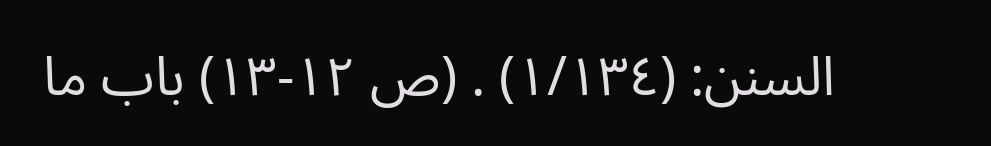السنن: (١/١٣٤) . (ص ١٢-١٣) باب ما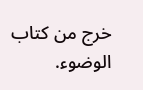خرج من كتاب الوضوء.